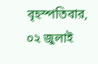বৃহস্পতিবার, ০২ জুলাই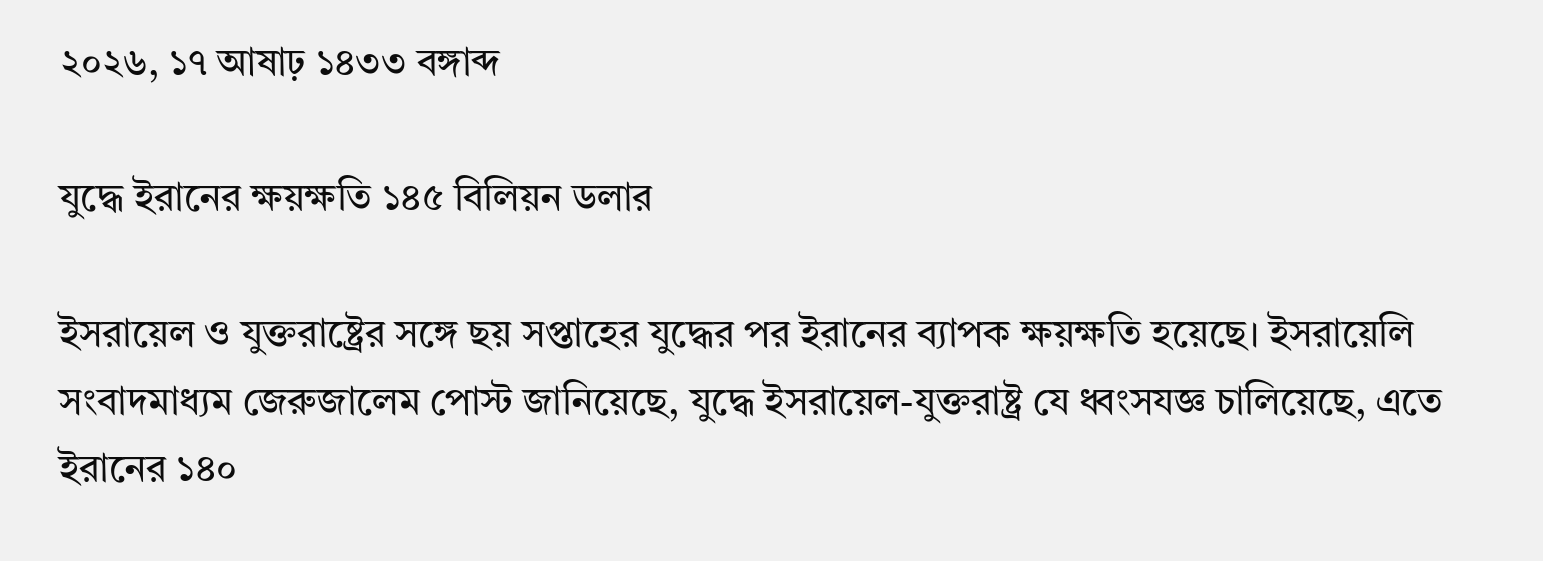২০২৬, ১৭ আষাঢ় ১৪৩৩ বঙ্গাব্দ

যুদ্ধে ইরানের ক্ষয়ক্ষতি ১৪৫ বিলিয়ন ডলার

ইসরায়েল ও যুক্তরাষ্ট্রের সঙ্গে ছয় সপ্তাহের যুদ্ধের পর ইরানের ব্যাপক ক্ষয়ক্ষতি হয়েছে। ইসরায়েলি সংবাদমাধ্যম জেরুজালেম পোস্ট জানিয়েছে, যুদ্ধে ইসরায়েল-যুক্তরাষ্ট্র যে ধ্বংসযজ্ঞ চালিয়েছে, এতে ইরানের ১৪০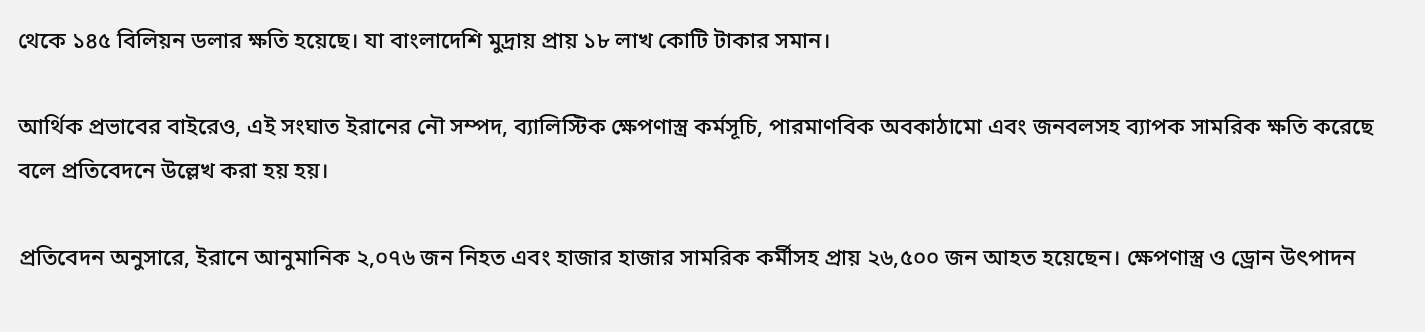থেকে ১৪৫ বিলিয়ন ডলার ক্ষতি হয়েছে। যা বাংলাদেশি মুদ্রায় প্রায় ১৮ লাখ কোটি টাকার সমান।

আর্থিক প্রভাবের বাইরেও, এই সংঘাত ইরানের নৌ সম্পদ, ব্যালিস্টিক ক্ষেপণাস্ত্র কর্মসূচি, পারমাণবিক অবকাঠামো এবং জনবলসহ ব্যাপক সামরিক ক্ষতি করেছে বলে প্রতিবেদনে উল্লেখ করা হয় হয়।

প্রতিবেদন অনুসারে, ইরানে আনুমানিক ২,০৭৬ জন নিহত এবং হাজার হাজার সামরিক কর্মীসহ প্রায় ২৬,৫০০ জন আহত হয়েছেন। ক্ষেপণাস্ত্র ও ড্রোন উৎপাদন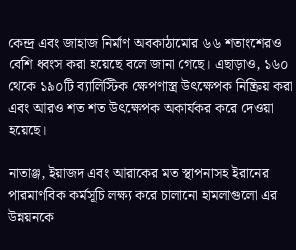কেন্দ্র এবং জাহাজ নির্মাণ অবকাঠামোর ৬৬ শতাংশেরও বেশি ধ্বংস করা হয়েছে বলে জানা গেছে। এছাড়াও, ১৬০ থেকে ১৯০টি ব্যালিস্টিক ক্ষেপণাস্ত্র উৎক্ষেপক নিষ্ক্রিয় করা এবং আরও শত শত উৎক্ষেপক অকার্যকর করে দেওয়া হয়েছে।

নাতাঞ্জ, ইয়াজদ এবং আরাকের মত স্থাপনাসহ ইরানের পারমাণবিক কর্মসূচি লক্ষ্য করে চালানো হামলাগুলো এর উন্নয়নকে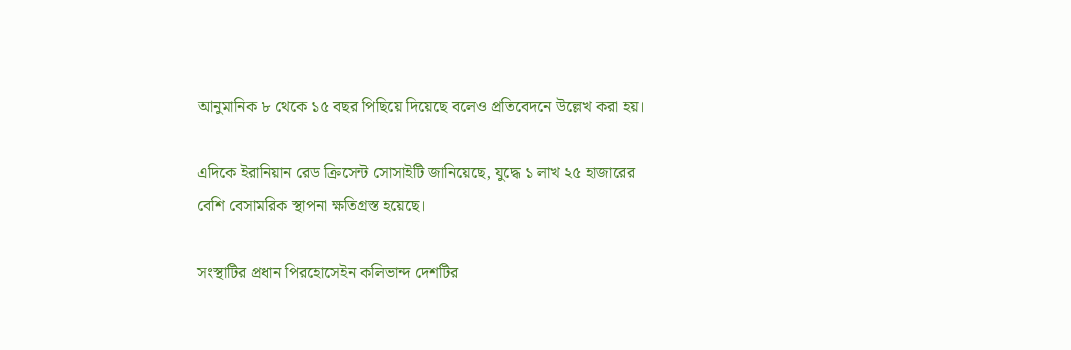আনুমানিক ৮ থেকে ১৫ বছর পিছিয়ে দিয়েছে বলেও প্রতিবেদনে উল্লেখ করা হয়।

এদিকে ইরানিয়ান রেড ক্রিসেন্ট সোসাইটি জানিয়েছে, যুদ্ধে ১ লাখ ২৫ হাজারের বেশি বেসামরিক স্থাপনা ক্ষতিগ্রস্ত হয়েছে।

সংস্থাটির প্রধান পিরহোসেইন কলিভান্দ দেশটির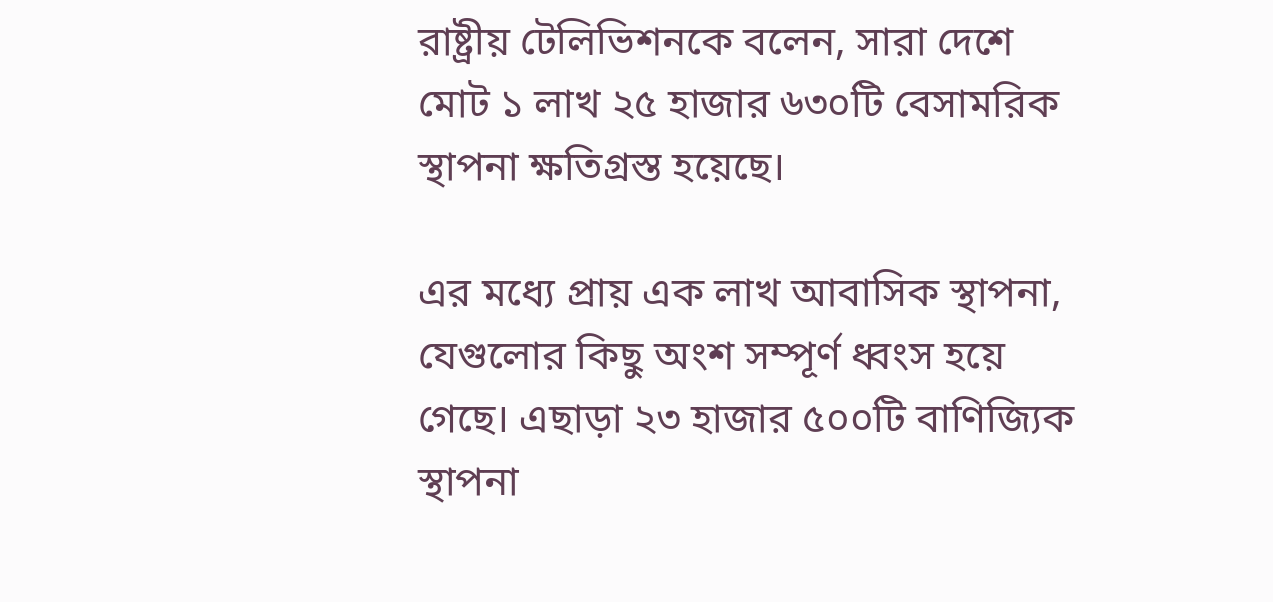রাষ্ট্রীয় টেলিভিশনকে বলেন, সারা দেশে মোট ১ লাখ ২৫ হাজার ৬৩০টি বেসামরিক স্থাপনা ক্ষতিগ্রস্ত হয়েছে।

এর মধ্যে প্রায় এক লাখ আবাসিক স্থাপনা, যেগুলোর কিছু অংশ সম্পূর্ণ ধ্বংস হয়ে গেছে। এছাড়া ২৩ হাজার ৫০০টি বাণিজ্যিক স্থাপনা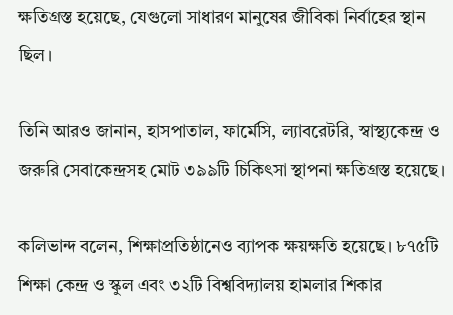ক্ষতিগ্রস্ত হয়েছে, যেগুলো সাধারণ মানুষের জীবিকা নির্বাহের স্থান ছিল।

তিনি আরও জানান, হাসপাতাল, ফার্মেসি, ল্যাবরেটরি, স্বাস্থ্যকেন্দ্র ও জরুরি সেবাকেন্দ্রসহ মোট ৩৯৯টি চিকিৎসা স্থাপনা ক্ষতিগ্রস্ত হয়েছে।

কলিভান্দ বলেন, শিক্ষাপ্রতিষ্ঠানেও ব্যাপক ক্ষয়ক্ষতি হয়েছে। ৮৭৫টি শিক্ষা কেন্দ্র ও স্কুল এবং ৩২টি বিশ্ববিদ্যালয় হামলার শিকার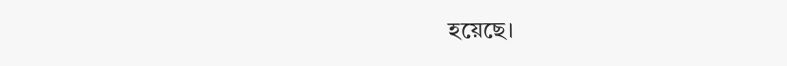হয়েছে।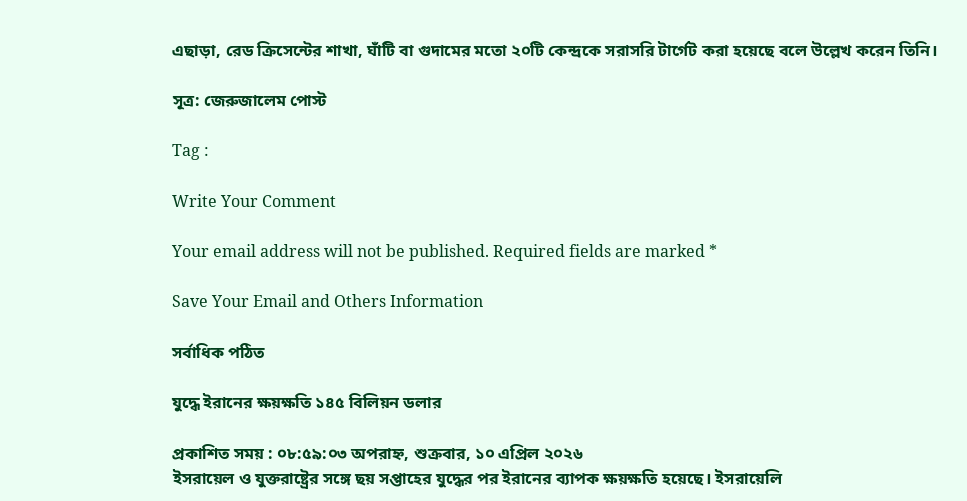এছাড়া, রেড ক্রিসেন্টের শাখা, ঘাঁটি বা গুদামের মতো ২০টি কেন্দ্রকে সরাসরি টার্গেট করা হয়েছে বলে উল্লেখ করেন তিনি।

সূত্র: জেরুজালেম পোস্ট

Tag :

Write Your Comment

Your email address will not be published. Required fields are marked *

Save Your Email and Others Information

সর্বাধিক পঠিত

যুদ্ধে ইরানের ক্ষয়ক্ষতি ১৪৫ বিলিয়ন ডলার

প্রকাশিত সময় : ০৮:৫৯:০৩ অপরাহ্ন, শুক্রবার, ১০ এপ্রিল ২০২৬
ইসরায়েল ও যুক্তরাষ্ট্রের সঙ্গে ছয় সপ্তাহের যুদ্ধের পর ইরানের ব্যাপক ক্ষয়ক্ষতি হয়েছে। ইসরায়েলি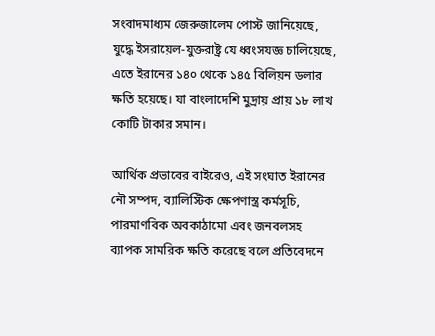সংবাদমাধ্যম জেরুজালেম পোস্ট জানিয়েছে, যুদ্ধে ইসরায়েল-যুক্তরাষ্ট্র যে ধ্বংসযজ্ঞ চালিয়েছে, এতে ইরানের ১৪০ থেকে ১৪৫ বিলিয়ন ডলার ক্ষতি হয়েছে। যা বাংলাদেশি মুদ্রায় প্রায় ১৮ লাখ কোটি টাকার সমান।

আর্থিক প্রভাবের বাইরেও, এই সংঘাত ইরানের নৌ সম্পদ, ব্যালিস্টিক ক্ষেপণাস্ত্র কর্মসূচি, পারমাণবিক অবকাঠামো এবং জনবলসহ ব্যাপক সামরিক ক্ষতি করেছে বলে প্রতিবেদনে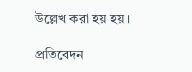উল্লেখ করা হয় হয়।

প্রতিবেদন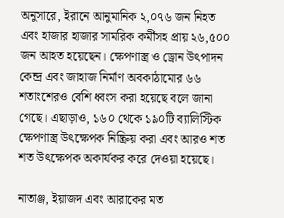অনুসারে, ইরানে আনুমানিক ২,০৭৬ জন নিহত এবং হাজার হাজার সামরিক কর্মীসহ প্রায় ২৬,৫০০ জন আহত হয়েছেন। ক্ষেপণাস্ত্র ও ড্রোন উৎপাদন কেন্দ্র এবং জাহাজ নির্মাণ অবকাঠামোর ৬৬ শতাংশেরও বেশি ধ্বংস করা হয়েছে বলে জানা গেছে। এছাড়াও, ১৬০ থেকে ১৯০টি ব্যালিস্টিক ক্ষেপণাস্ত্র উৎক্ষেপক নিষ্ক্রিয় করা এবং আরও শত শত উৎক্ষেপক অকার্যকর করে দেওয়া হয়েছে।

নাতাঞ্জ, ইয়াজদ এবং আরাকের মত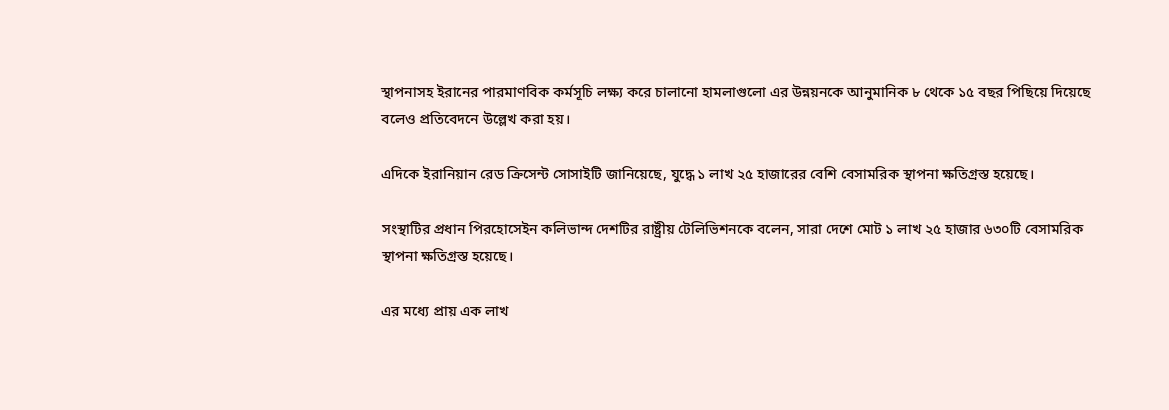স্থাপনাসহ ইরানের পারমাণবিক কর্মসূচি লক্ষ্য করে চালানো হামলাগুলো এর উন্নয়নকে আনুমানিক ৮ থেকে ১৫ বছর পিছিয়ে দিয়েছে বলেও প্রতিবেদনে উল্লেখ করা হয়।

এদিকে ইরানিয়ান রেড ক্রিসেন্ট সোসাইটি জানিয়েছে, যুদ্ধে ১ লাখ ২৫ হাজারের বেশি বেসামরিক স্থাপনা ক্ষতিগ্রস্ত হয়েছে।

সংস্থাটির প্রধান পিরহোসেইন কলিভান্দ দেশটির রাষ্ট্রীয় টেলিভিশনকে বলেন, সারা দেশে মোট ১ লাখ ২৫ হাজার ৬৩০টি বেসামরিক স্থাপনা ক্ষতিগ্রস্ত হয়েছে।

এর মধ্যে প্রায় এক লাখ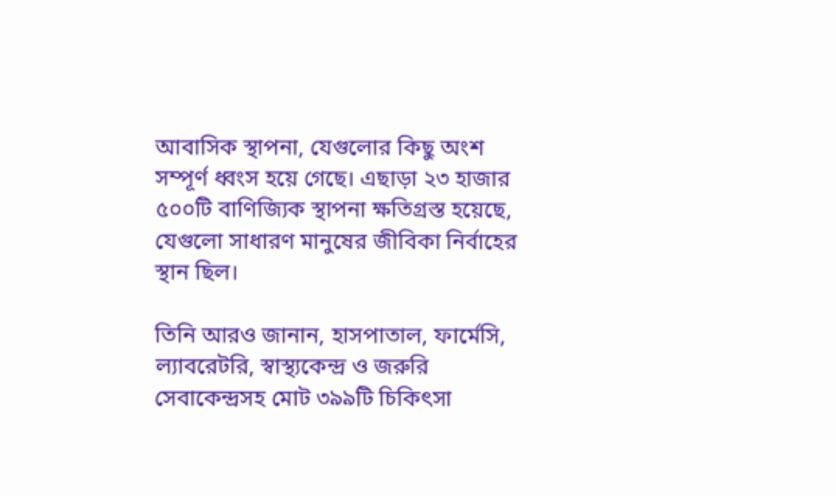আবাসিক স্থাপনা, যেগুলোর কিছু অংশ সম্পূর্ণ ধ্বংস হয়ে গেছে। এছাড়া ২৩ হাজার ৫০০টি বাণিজ্যিক স্থাপনা ক্ষতিগ্রস্ত হয়েছে, যেগুলো সাধারণ মানুষের জীবিকা নির্বাহের স্থান ছিল।

তিনি আরও জানান, হাসপাতাল, ফার্মেসি, ল্যাবরেটরি, স্বাস্থ্যকেন্দ্র ও জরুরি সেবাকেন্দ্রসহ মোট ৩৯৯টি চিকিৎসা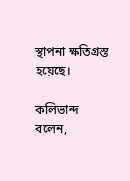স্থাপনা ক্ষতিগ্রস্ত হয়েছে।

কলিভান্দ বলেন,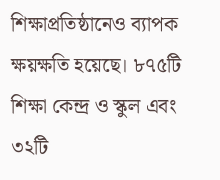শিক্ষাপ্রতিষ্ঠানেও ব্যাপক ক্ষয়ক্ষতি হয়েছে। ৮৭৫টি শিক্ষা কেন্দ্র ও স্কুল এবং ৩২টি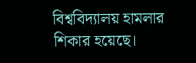বিশ্ববিদ্যালয় হামলার শিকার হয়েছে।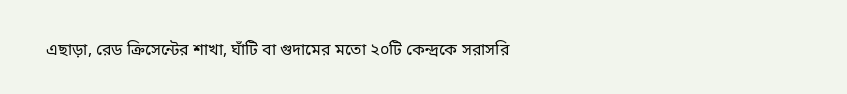এছাড়া, রেড ক্রিসেন্টের শাখা, ঘাঁটি বা গুদামের মতো ২০টি কেন্দ্রকে সরাসরি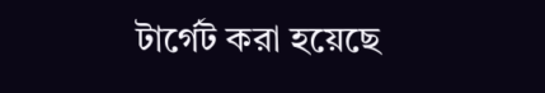টার্গেট করা হয়েছে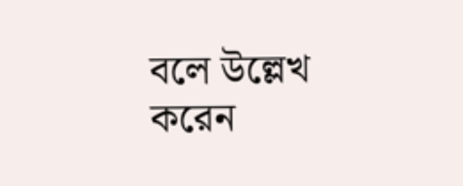বলে উল্লেখ করেন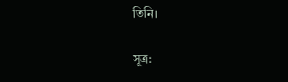তিনি।

সূত্র: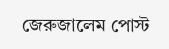জেরুজালেম পোস্ট